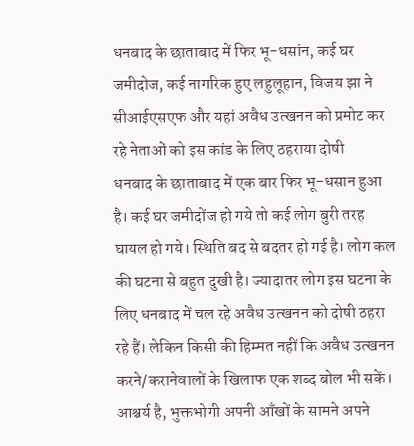धनबाद के छाताबाद में फिर भू-धसांन, कई घर जमीदोज, कई नागरिक हुए लहुलूहान, विजय झा ने सीआईएसएफ और यहां अवैध उत्खनन को प्रमोट कर रहे नेताओं को इस कांड के लिए ठहराया दोषी
धनबाद के छाताबाद में एक बार फिर भू-धसान हुआ है। कई घर जमीदोंज हो गये तो कई लोग बुरी तरह घायल हो गये। स्थिति बद से बदतर हो गई है। लोग कल की घटना से बहुत दुखी है। ज्यादातर लोग इस घटना के लिए धनबाद में चल रहे अवैध उत्खनन को दोषी ठहरा रहे हैं। लेकिन किसी की हिम्मत नहीं कि अवैध उत्खनन करने/करानेवालों के खिलाफ एक शब्द बोल भी सकें। आश्चर्य है, भुक्तभोगी अपनी आँखों के सामने अपने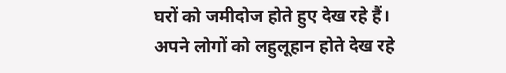घरों को जमीदोज होते हुए देख रहे हैं।
अपने लोगों को लहुलूहान होते देख रहे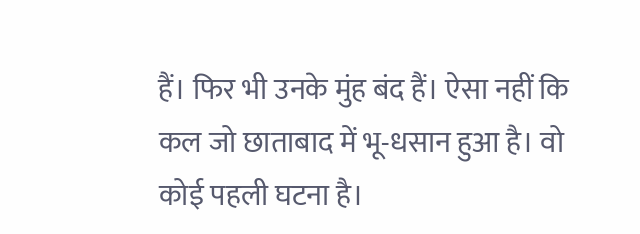हैं। फिर भी उनके मुंह बंद हैं। ऐसा नहीं कि कल जो छाताबाद में भू-धसान हुआ है। वो कोई पहली घटना है।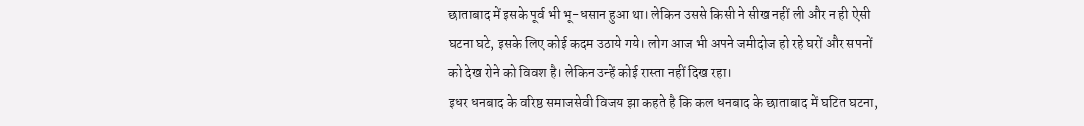छाताबाद में इसके पूर्व भी भू-धसान हुआ था। लेकिन उससे किसी ने सीख नहीं ली और न ही ऐसी घटना घटे, इसके लिए कोई कदम उठाये गये। लोग आज भी अपने जमीदोज हो रहे घरों और सपनों को देख रोने को विवश है। लेकिन उन्हें कोई रास्ता नहीं दिख रहा।
इधर धनबाद के वरिष्ठ समाजसेवी विजय झा कहते है कि कल धनबाद के छाताबाद में घटित घटना,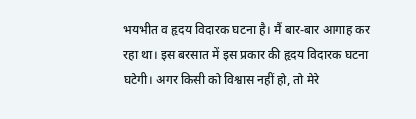भयभीत व हृदय विदारक घटना है। मैं बार-बार आगाह कर रहा था। इस बरसात में इस प्रकार की हृदय विदारक घटना घटेगी। अगर किसी को विश्वास नहीं हो, तो मेरे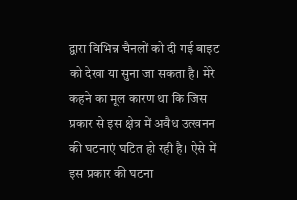द्वारा विभिन्न चैनलों को दी गई बाइट को देखा या सुना जा सकता है। मेरे कहने का मूल कारण था कि जिस प्रकार से इस क्षेत्र में अवैध उत्खनन की घटनाएं घटित हो रही है। ऐसे में इस प्रकार की घटना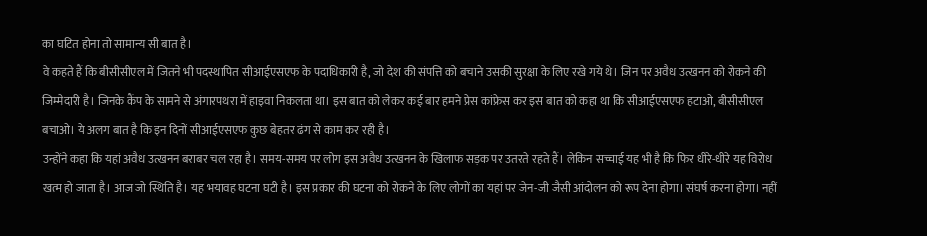का घटित होना तो सामान्य सी बात है।
वे कहते हैं कि बीसीसीएल में जितने भी पदस्थापित सीआईएसएफ के पदाधिकारी है, जो देश की संपत्ति को बचाने उसकी सुरक्षा के लिए रखे गये थे। जिन पर अवैध उत्खनन को रोकने की जिम्मेदारी है। जिनके कैंप के सामने से अंगारपथरा में हाइवा निकलता था। इस बात को लेकर कई बार हमने प्रेस कांफ्रेस कर इस बात को कहा था कि सीआईएसएफ हटाओ, बीसीसीएल बचाओ। ये अलग बात है कि इन दिनों सीआईएसएफ कुछ बेहतर ढंग से काम कर रही है।
उन्होंने कहा कि यहां अवैध उत्खनन बराबर चल रहा है। समय-समय पर लोग इस अवैध उत्खनन के खिलाफ सड़क पर उतरते रहते हैं। लेकिन सच्चाई यह भी है कि फिर धीरे-धीरे यह विरोध खत्म हो जाता है। आज जो स्थिति है। यह भयावह घटना घटी है। इस प्रकार की घटना को रोकने के लिए लोगों का यहां पर जेन-जी जैसी आंदोलन को रूप देना होगा। संघर्ष करना होगा। नहीं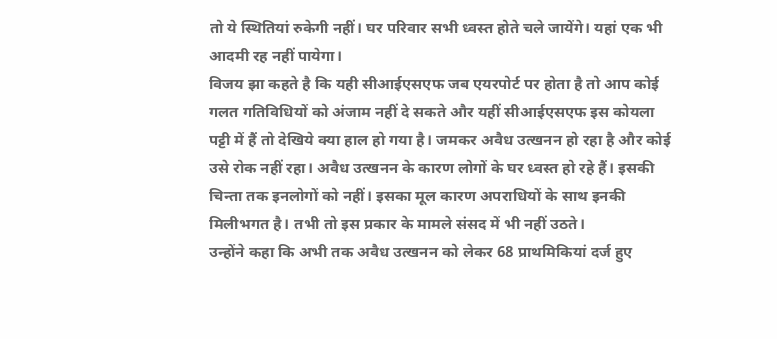तो ये स्थितियां रुकेगी नहीं। घर परिवार सभी ध्वस्त होते चले जायेंगे। यहां एक भी आदमी रह नहीं पायेगा।
विजय झा कहते है कि यही सीआईएसएफ जब एयरपोर्ट पर होता है तो आप कोई गलत गतिविधियों को अंजाम नहीं दे सकते और यहीं सीआईएसएफ इस कोयला पट्टी में हैं तो देखिये क्या हाल हो गया है। जमकर अवैध उत्खनन हो रहा है और कोई उसे रोक नहीं रहा। अवैध उत्खनन के कारण लोगों के घर ध्वस्त हो रहे हैं। इसकी चिन्ता तक इनलोगों को नहीं। इसका मूल कारण अपराधियों के साथ इनकी मिलीभगत है। तभी तो इस प्रकार के मामले संसद में भी नहीं उठते।
उन्होंने कहा कि अभी तक अवैध उत्खनन को लेकर 68 प्राथमिकियां दर्ज हुए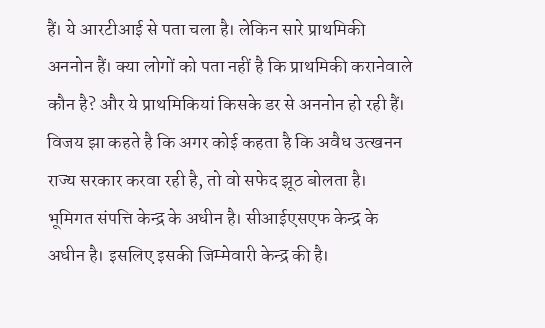हैं। ये आरटीआई से पता चला है। लेकिन सारे प्राथमिकी अननोन हैं। क्या लोगों को पता नहीं है कि प्राथमिकी करानेवाले कौन है? और ये प्राथमिकियां किसके डर से अननोन हो रही हैं। विजय झा कहते है कि अगर कोई कहता है कि अवैध उत्खनन राज्य सरकार करवा रही है, तो वो सफेद झूठ बोलता है। भूमिगत संपत्ति केन्द्र के अधीन है। सीआईएसएफ केन्द्र के अधीन है। इसलिए इसकी जिम्मेवारी केन्द्र की है।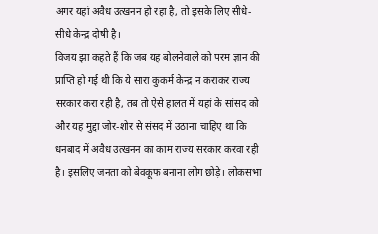अगर यहां अवैध उत्खनन हो रहा है, तो इसके लिए सीधे-सीधे केन्द्र दोषी है।
विजय झा कहते हैं कि जब यह बोलनेवाले को परम ज्ञान की प्राप्ति हो गई थी कि ये सारा कुकर्म केन्द्र न कराकर राज्य सरकार करा रही है, तब तो ऐसे हालत में यहां के सांसद को और यह मुद्दा जोर-शोर से संसद में उठाना चाहिए था कि धनबाद में अवैध उत्खनन का काम राज्य सरकार करवा रही है। इसलिए जनता को बेवकूफ बनाना लोग छोड़े। लोकसभा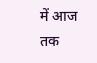में आज तक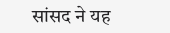सांसद ने यह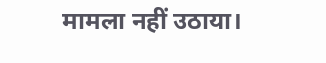मामला नहीं उठाया।